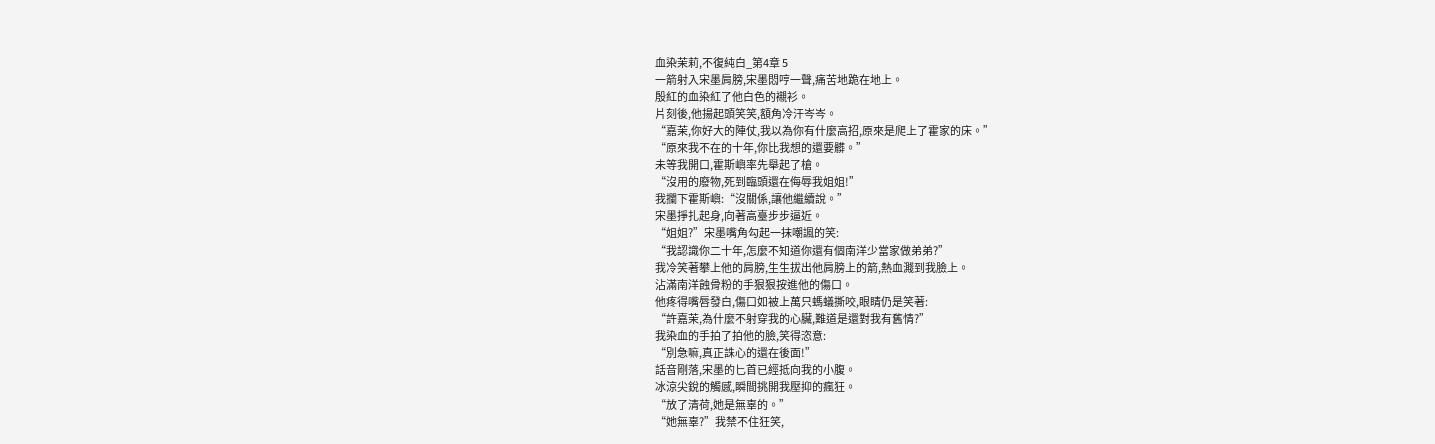血染茉莉,不復純白_第4章 5
一箭射入宋墨肩膀,宋墨悶哼一聲,痛苦地跪在地上。
殷紅的血染紅了他白色的襯衫。
片刻後,他揚起頭笑笑,額角冷汗岑岑。
“嘉茉,你好大的陣仗,我以為你有什麼高招,原來是爬上了霍家的床。”
“原來我不在的十年,你比我想的還要髒。”
未等我開口,霍斯嶼率先舉起了槍。
“沒用的廢物,死到臨頭還在侮辱我姐姐!”
我攔下霍斯嶼:“沒關係,讓他繼續說。”
宋墨掙扎起身,向著高臺步步逼近。
“姐姐?”宋墨嘴角勾起一抹嘲諷的笑:
“我認識你二十年,怎麼不知道你還有個南洋少當家做弟弟?”
我冷笑著攀上他的肩膀,生生拔出他肩膀上的箭,熱血濺到我臉上。
沾滿南洋蝕骨粉的手狠狠按進他的傷口。
他疼得嘴唇發白,傷口如被上萬只螞蟻撕咬,眼睛仍是笑著:
“許嘉茉,為什麼不射穿我的心臟,難道是還對我有舊情?”
我染血的手拍了拍他的臉,笑得恣意:
“別急嘛,真正誅心的還在後面!”
話音剛落,宋墨的匕首已經抵向我的小腹。
冰涼尖銳的觸感,瞬間挑開我壓抑的瘋狂。
“放了清荷,她是無辜的。”
“她無辜?”我禁不住狂笑,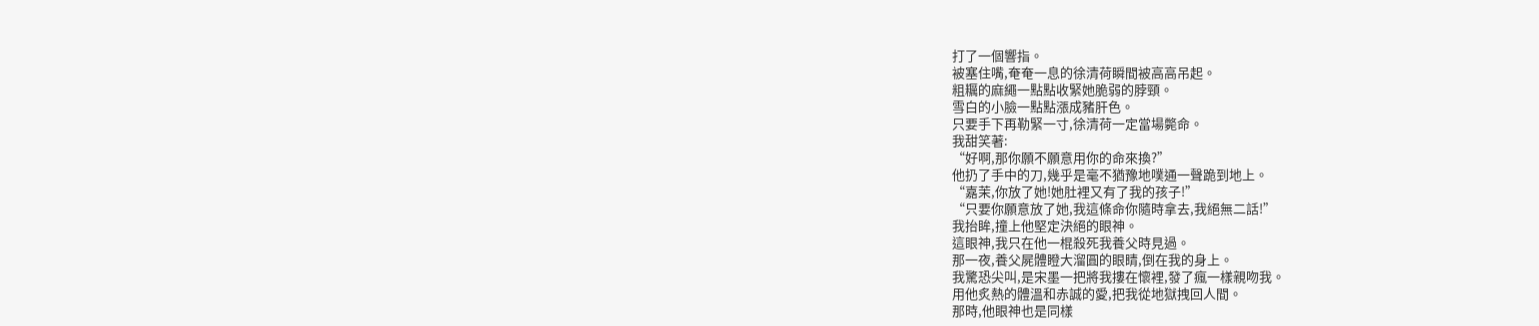打了一個響指。
被塞住嘴,奄奄一息的徐清荷瞬間被高高吊起。
粗糲的麻繩一點點收緊她脆弱的脖頸。
雪白的小臉一點點漲成豬肝色。
只要手下再勒緊一寸,徐清荷一定當場斃命。
我甜笑著:
“好啊,那你願不願意用你的命來換?”
他扔了手中的刀,幾乎是毫不猶豫地噗通一聲跪到地上。
“嘉茉,你放了她!她肚裡又有了我的孩子!”
“只要你願意放了她,我這條命你隨時拿去,我絕無二話!”
我抬眸,撞上他堅定決絕的眼神。
這眼神,我只在他一棍殺死我養父時見過。
那一夜,養父屍體瞪大溜圓的眼睛,倒在我的身上。
我驚恐尖叫,是宋墨一把將我摟在懷裡,發了瘋一樣親吻我。
用他炙熱的體溫和赤誠的愛,把我從地獄拽回人間。
那時,他眼神也是同樣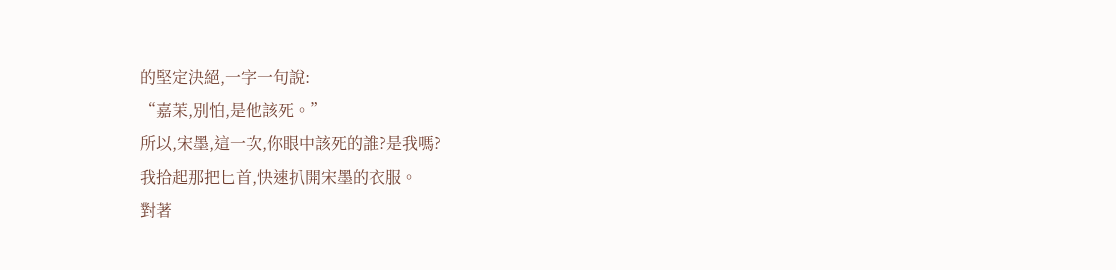的堅定決絕,一字一句說:
“嘉茉,別怕,是他該死。”
所以,宋墨,這一次,你眼中該死的誰?是我嗎?
我拾起那把匕首,快速扒開宋墨的衣服。
對著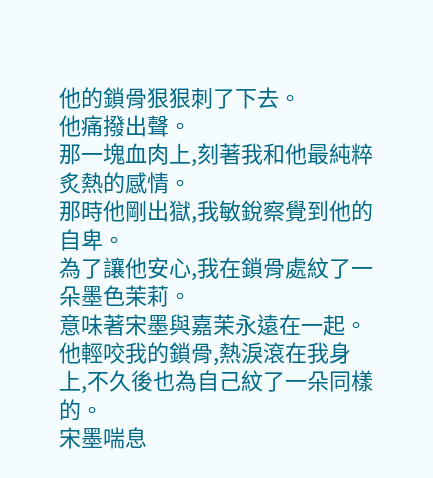他的鎖骨狠狠刺了下去。
他痛撥出聲。
那一塊血肉上,刻著我和他最純粹炙熱的感情。
那時他剛出獄,我敏銳察覺到他的自卑。
為了讓他安心,我在鎖骨處紋了一朵墨色茉莉。
意味著宋墨與嘉茉永遠在一起。
他輕咬我的鎖骨,熱淚滾在我身上,不久後也為自己紋了一朵同樣的。
宋墨喘息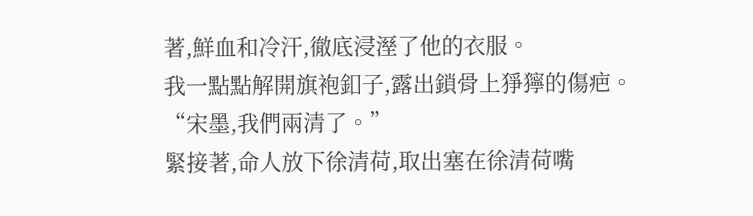著,鮮血和冷汗,徹底浸溼了他的衣服。
我一點點解開旗袍釦子,露出鎖骨上猙獰的傷疤。
“宋墨,我們兩清了。”
緊接著,命人放下徐清荷,取出塞在徐清荷嘴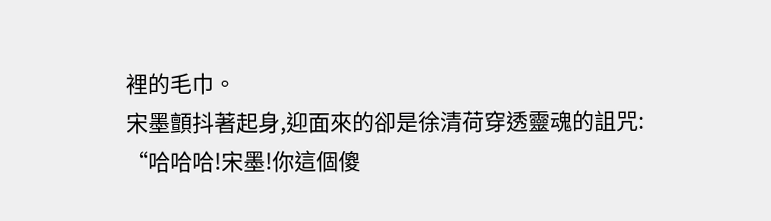裡的毛巾。
宋墨顫抖著起身,迎面來的卻是徐清荷穿透靈魂的詛咒:
“哈哈哈!宋墨!你這個傻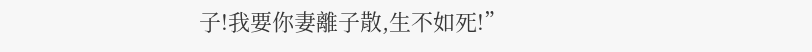子!我要你妻離子散,生不如死!”